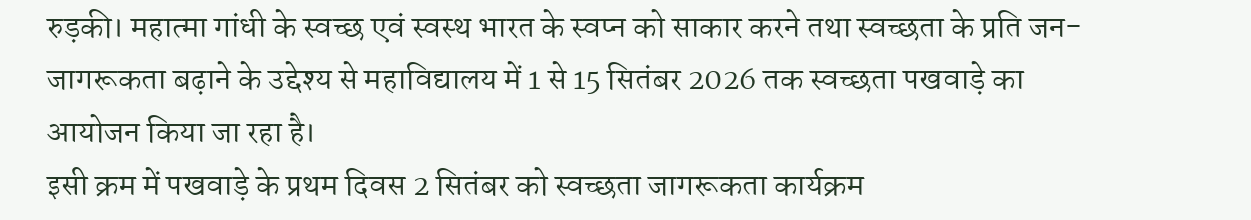रुड़की। महात्मा गांधी के स्वच्छ एवं स्वस्थ भारत के स्वप्न को साकार करने तथा स्वच्छता के प्रति जन-जागरूकता बढ़ाने के उद्देश्य से महाविद्यालय में 1 से 15 सितंबर 2026 तक स्वच्छता पखवाड़े का आयोजन किया जा रहा है।
इसी क्रम में पखवाड़े के प्रथम दिवस 2 सितंबर को स्वच्छता जागरूकता कार्यक्रम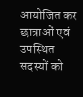आयोजित कर छात्राओं एवं उपस्थित सदस्यों को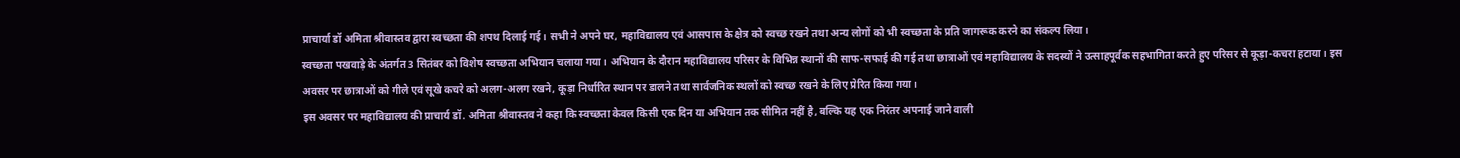प्राचार्या डॉ अमिता श्रीवास्तव द्वारा स्वच्छता की शपथ दिलाई गई। सभी ने अपने घर, महाविद्यालय एवं आसपास के क्षेत्र को स्वच्छ रखने तथा अन्य लोगों को भी स्वच्छता के प्रति जागरूक करने का संकल्प लिया।
स्वच्छता पखवाड़े के अंतर्गत 3 सितंबर को विशेष स्वच्छता अभियान चलाया गया। अभियान के दौरान महाविद्यालय परिसर के विभिन्न स्थानों की साफ-सफाई की गई तथा छात्राओं एवं महाविद्यालय के सदस्यों ने उत्साहपूर्वक सहभागिता करते हुए परिसर से कूड़ा-कचरा हटाया। इस अवसर पर छात्राओं को गीले एवं सूखे कचरे को अलग-अलग रखने, कूड़ा निर्धारित स्थान पर डालने तथा सार्वजनिक स्थलों को स्वच्छ रखने के लिए प्रेरित किया गया।
इस अवसर पर महाविद्यालय की प्राचार्य डॉ. अमिता श्रीवास्तव ने कहा कि स्वच्छता केवल किसी एक दिन या अभियान तक सीमित नहीं है, बल्कि यह एक निरंतर अपनाई जाने वाली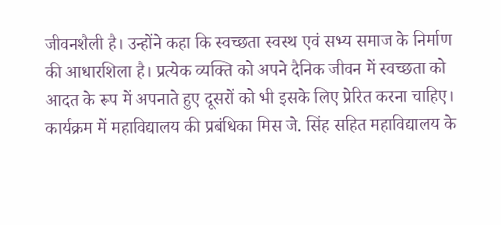जीवनशैली है। उन्होंने कहा कि स्वच्छता स्वस्थ एवं सभ्य समाज के निर्माण की आधारशिला है। प्रत्येक व्यक्ति को अपने दैनिक जीवन में स्वच्छता को आदत के रूप में अपनाते हुए दूसरों को भी इसके लिए प्रेरित करना चाहिए।
कार्यक्रम में महाविद्यालय की प्रबंधिका मिस जे. सिंह सहित महाविद्यालय के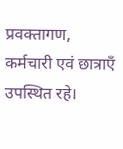प्रवक्तागण, कर्मचारी एवं छात्राएँ उपस्थित रहे।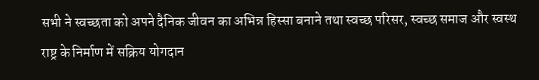सभी ने स्वच्छता को अपने दैनिक जीवन का अभिन्न हिस्सा बनाने तथा स्वच्छ परिसर, स्वच्छ समाज और स्वस्थ राष्ट्र के निर्माण में सक्रिय योगदान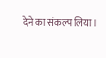देने का संकल्प लिया।